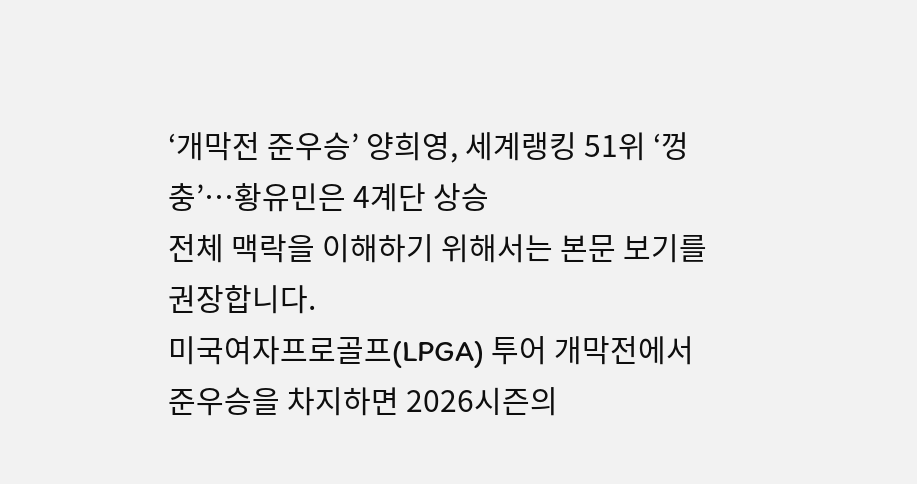‘개막전 준우승’ 양희영, 세계랭킹 51위 ‘껑충’…황유민은 4계단 상승
전체 맥락을 이해하기 위해서는 본문 보기를 권장합니다.
미국여자프로골프(LPGA) 투어 개막전에서 준우승을 차지하면 2026시즌의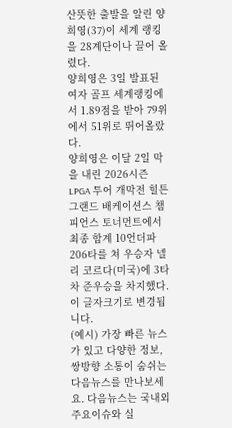산뜻한 출발을 알린 양희영(37)이 세계 랭킹을 28계단이나 끌어 올렸다.
양희영은 3일 발표된 여자 골프 세계랭킹에서 1.89점을 받아 79위에서 51위로 뛰어올랐다.
양희영은 이달 2일 막을 내린 2026시즌 LPGA 투어 개막전 힐튼 그랜드 배케이션스 챔피언스 토너먼트에서 최종 합계 10언더파 206타를 쳐 우승자 넬리 코르다(미국)에 3타 차 준우승을 차지했다.
이 글자크기로 변경됩니다.
(예시) 가장 빠른 뉴스가 있고 다양한 정보, 쌍방향 소통이 숨쉬는 다음뉴스를 만나보세요. 다음뉴스는 국내외 주요이슈와 실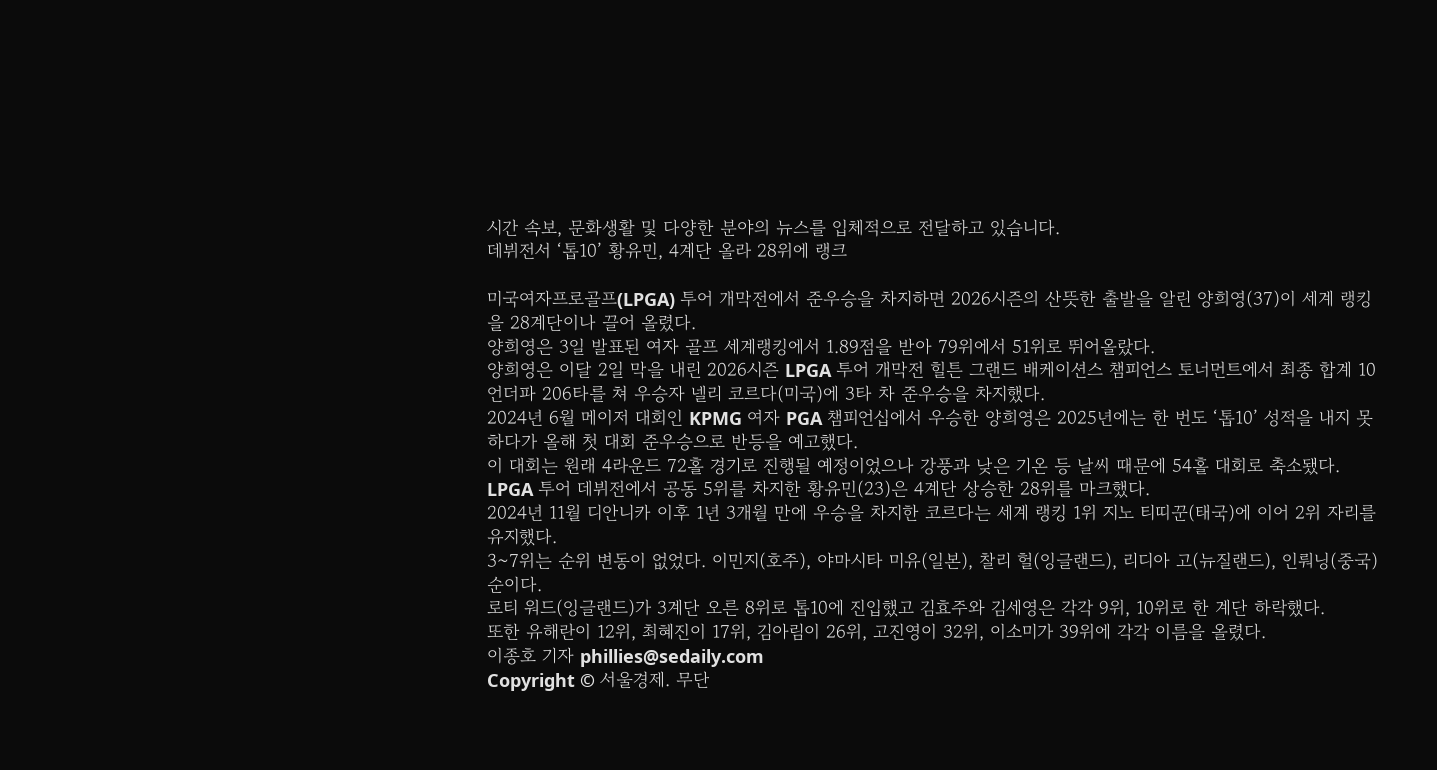시간 속보, 문화생활 및 다양한 분야의 뉴스를 입체적으로 전달하고 있습니다.
데뷔전서 ‘톱10’ 황유민, 4계단 올라 28위에 랭크

미국여자프로골프(LPGA) 투어 개막전에서 준우승을 차지하면 2026시즌의 산뜻한 출발을 알린 양희영(37)이 세계 랭킹을 28계단이나 끌어 올렸다.
양희영은 3일 발표된 여자 골프 세계랭킹에서 1.89점을 받아 79위에서 51위로 뛰어올랐다.
양희영은 이달 2일 막을 내린 2026시즌 LPGA 투어 개막전 힐튼 그랜드 배케이션스 챔피언스 토너먼트에서 최종 합계 10언더파 206타를 쳐 우승자 넬리 코르다(미국)에 3타 차 준우승을 차지했다.
2024년 6월 메이저 대회인 KPMG 여자 PGA 챔피언십에서 우승한 양희영은 2025년에는 한 번도 ‘톱10’ 성적을 내지 못하다가 올해 첫 대회 준우승으로 반등을 예고했다.
이 대회는 원래 4라운드 72홀 경기로 진행될 예정이었으나 강풍과 낮은 기온 등 날씨 때문에 54홀 대회로 축소됐다.
LPGA 투어 데뷔전에서 공동 5위를 차지한 황유민(23)은 4계단 상승한 28위를 마크했다.
2024년 11월 디안니카 이후 1년 3개월 만에 우승을 차지한 코르다는 세계 랭킹 1위 지노 티띠꾼(태국)에 이어 2위 자리를 유지했다.
3~7위는 순위 변동이 없었다. 이민지(호주), 야마시타 미유(일본), 찰리 헐(잉글랜드), 리디아 고(뉴질랜드), 인뤄닝(중국) 순이다.
로티 워드(잉글랜드)가 3계단 오른 8위로 톱10에 진입했고 김효주와 김세영은 각각 9위, 10위로 한 계단 하락했다.
또한 유해란이 12위, 최혜진이 17위, 김아림이 26위, 고진영이 32위, 이소미가 39위에 각각 이름을 올렸다.
이종호 기자 phillies@sedaily.com
Copyright © 서울경제. 무단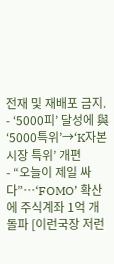전재 및 재배포 금지.
- ‘5000피’ 달성에 與 ‘5000특위’→‘K자본시장 특위’ 개편
- “오늘이 제일 싸다”…‘FOMO’ 확산에 주식계좌 1억 개 돌파 [이런국장 저런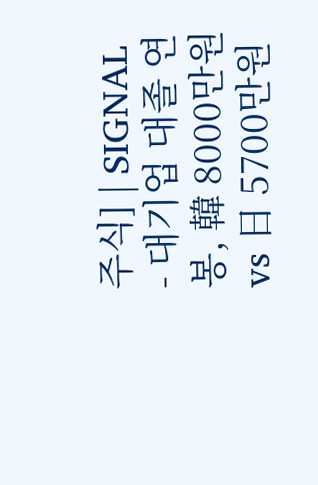주식] | SIGNAL
- 대기업 대졸 연봉, 韓 8000만원 vs 日 5700만원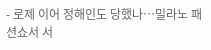- 로제 이어 정해인도 당했나…밀라노 패션쇼서 서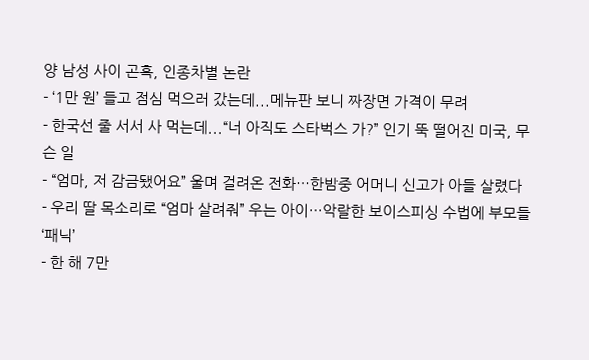양 남성 사이 곤혹, 인종차별 논란
- ‘1만 원’ 들고 점심 먹으러 갔는데...메뉴판 보니 짜장면 가격이 무려
- 한국선 줄 서서 사 먹는데...“너 아직도 스타벅스 가?” 인기 뚝 떨어진 미국, 무슨 일
- “엄마, 저 감금됐어요” 울며 걸려온 전화…한밤중 어머니 신고가 아들 살렸다
- 우리 딸 목소리로 “엄마 살려줘” 우는 아이…악랄한 보이스피싱 수법에 부모들 ‘패닉’
- 한 해 7만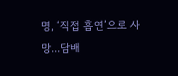명, ‘직접 흡연’으로 사망...담배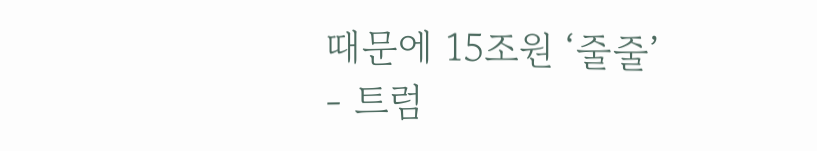때문에 15조원 ‘줄줄’
- 트럼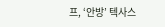프, ‘안방’ 텍사스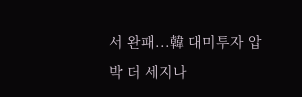서 완패...韓 대미투자 압박 더 세지나